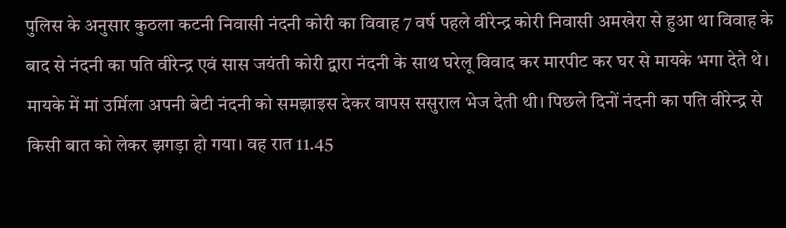पुलिस के अनुसार कुठला कटनी निवासी नंदनी कोरी का विवाह 7 वर्ष पहले वीरेन्द्र कोरी निवासी अमखेरा से हुआ था विवाह के बाद से नंदनी का पति वीरेन्द्र एवं सास जयंती कोरी द्वारा नंदनी के साथ घरेलू विवाद कर मारपीट कर घर से मायके भगा देते थे। मायके में मां उर्मिला अपनी बेटी नंदनी को समझाइस देकर वापस ससुराल भेज देती थी। पिछले दिनों नंदनी का पति वीरेन्द्र से किसी बात को लेकर झगड़ा हो गया। वह रात 11.45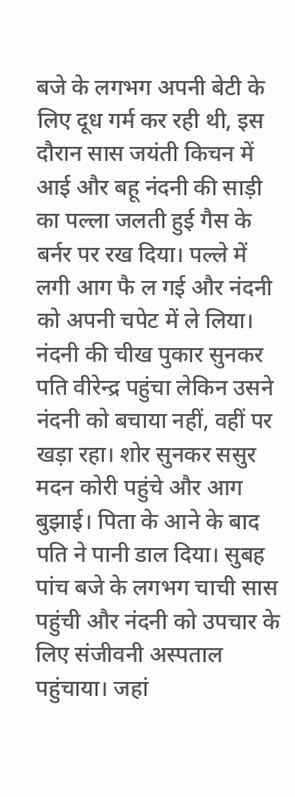बजे के लगभग अपनी बेटी के लिए दूध गर्म कर रही थी, इस दौरान सास जयंती किचन में आई और बहू नंदनी की साड़ी का पल्ला जलती हुई गैस के बर्नर पर रख दिया। पल्ले में लगी आग फै ल गई और नंदनी को अपनी चपेट में ले लिया। नंदनी की चीख पुकार सुनकर पति वीरेन्द्र पहुंचा लेकिन उसने नंदनी को बचाया नहीं, वहीं पर खड़ा रहा। शोर सुनकर ससुर मदन कोरी पहुंचे और आग बुझाई। पिता के आने के बाद पति ने पानी डाल दिया। सुबह पांच बजे के लगभग चाची सास पहुंची और नंदनी को उपचार के लिए संजीवनी अस्पताल पहुंचाया। जहां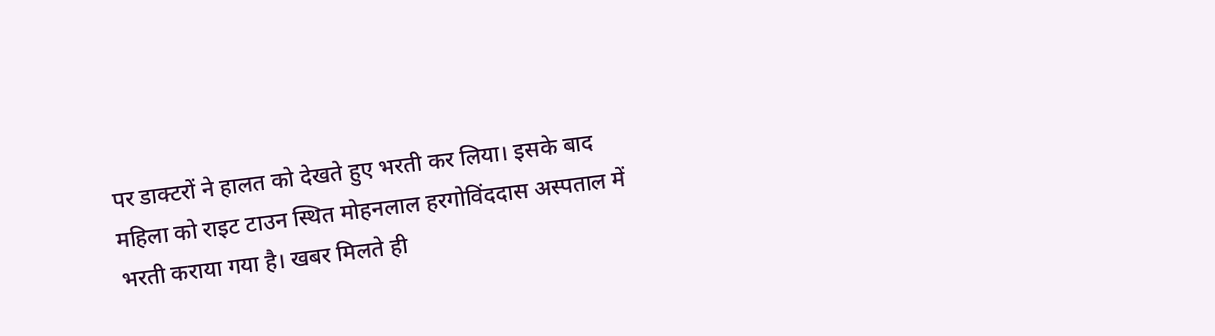पर डाक्टरों ने हालत को देखते हुए भरती कर लिया। इसके बाद महिला को राइट टाउन स्थित मोहनलाल हरगोविंददास अस्पताल में भरती कराया गया है। खबर मिलते ही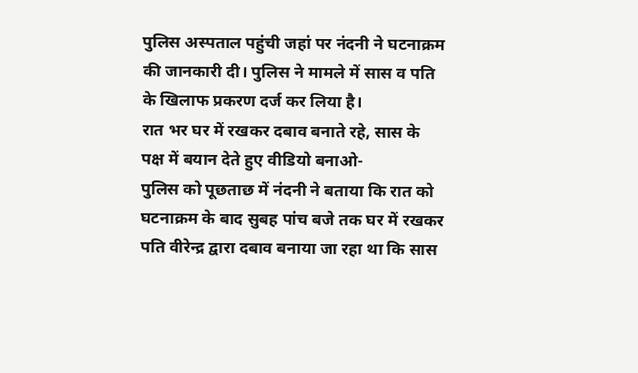पुलिस अस्पताल पहुंची जहां पर नंदनी ने घटनाक्रम की जानकारी दी। पुलिस ने मामले में सास व पति के खिलाफ प्रकरण दर्ज कर लिया है।
रात भर घर में रखकर दबाव बनाते रहे, सास के पक्ष में बयान देते हुए वीडियो बनाओ-
पुलिस को पूछताछ में नंदनी ने बताया कि रात को घटनाक्रम के बाद सुबह पांच बजे तक घर में रखकर पति वीरेन्द्र द्वारा दबाव बनाया जा रहा था कि सास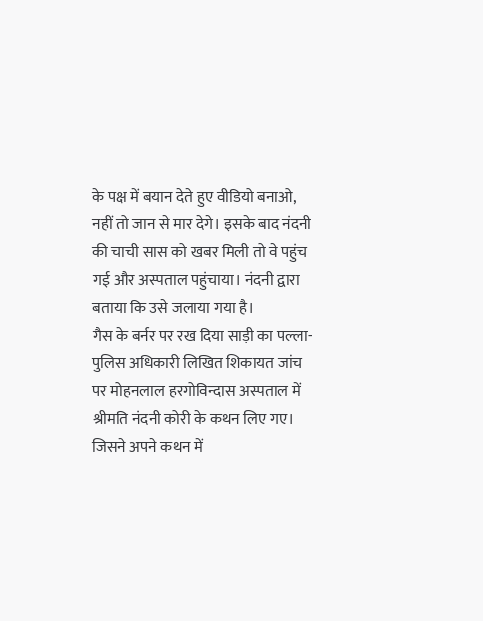के पक्ष में बयान देते हुए वीडियो बनाओ, नहीं तो जान से मार देगे। इसके बाद नंदनी की चाची सास को खबर मिली तो वे पहुंच गई और अस्पताल पहुंचाया। नंदनी द्वारा बताया कि उसे जलाया गया है।
गैस के बर्नर पर रख दिया साड़ी का पल्ला-
पुलिस अधिकारी लिखित शिकायत जांच पर मोहनलाल हरगोविन्दास अस्पताल में श्रीमति नंदनी कोरी के कथन लिए गए। जिसने अपने कथन में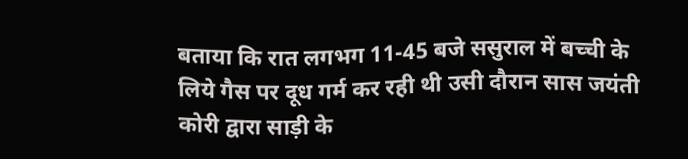बताया कि रात लगभग 11-45 बजे ससुराल में बच्ची के लिये गैस पर दूध गर्म कर रही थी उसी दौरान सास जयंती कोरी द्वारा साड़ी के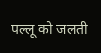पल्लू को जलती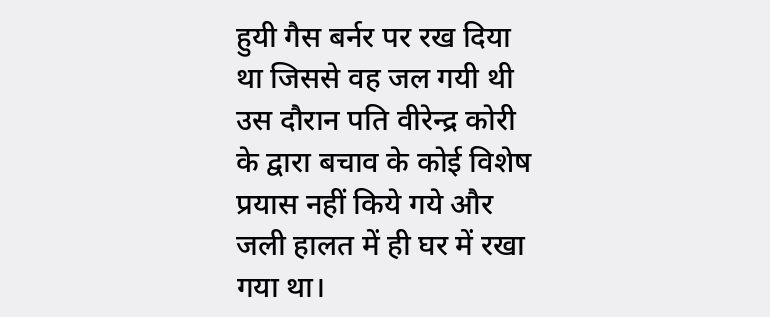हुयी गैस बर्नर पर रख दिया था जिससे वह जल गयी थी उस दौरान पति वीरेन्द्र कोरी के द्वारा बचाव के कोई विशेष प्रयास नहीं किये गये और जली हालत में ही घर में रखा गया था।